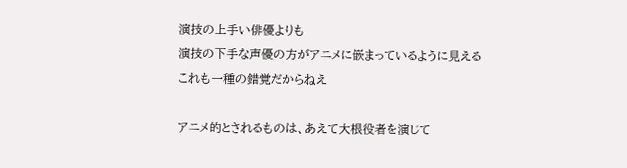演技の上手い俳優よりも
演技の下手な声優の方がアニメに嵌まっているように見える
これも一種の錯覚だからねえ

アニメ的とされるものは、あえて大根役者を演じて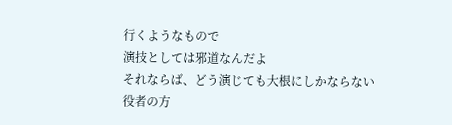行くようなもので
演技としては邪道なんだよ
それならば、どう演じても大根にしかならない役者の方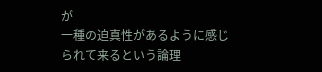が
一種の迫真性があるように感じられて来るという論理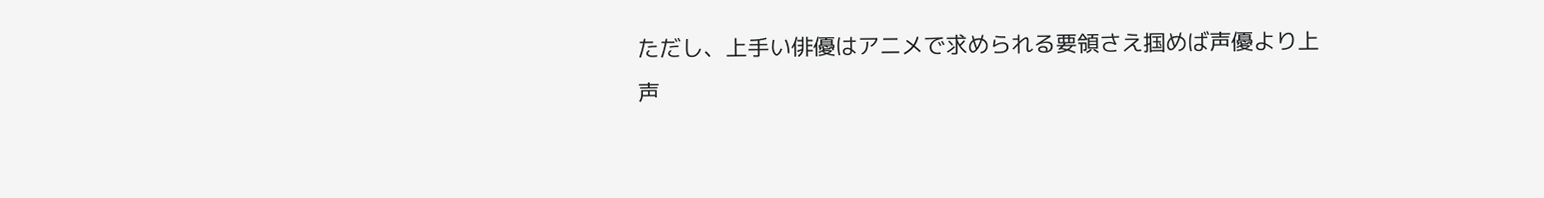ただし、上手い俳優はアニメで求められる要領さえ掴めば声優より上
声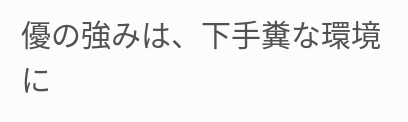優の強みは、下手糞な環境に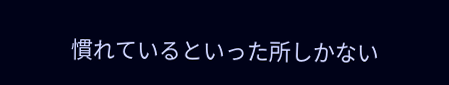慣れているといった所しかない